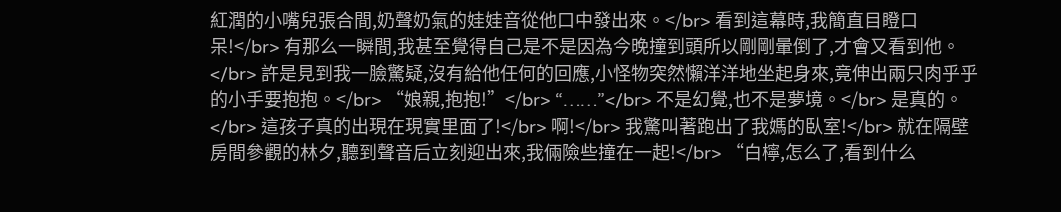紅潤的小嘴兒張合間,奶聲奶氣的娃娃音從他口中發出來。</br> 看到這幕時,我簡直目瞪口呆!</br> 有那么一瞬間,我甚至覺得自己是不是因為今晚撞到頭所以剛剛暈倒了,才會又看到他。</br> 許是見到我一臉驚疑,沒有給他任何的回應,小怪物突然懶洋洋地坐起身來,竟伸出兩只肉乎乎的小手要抱抱。</br> “娘親,抱抱!”</br> “……”</br> 不是幻覺,也不是夢境。</br> 是真的。</br> 這孩子真的出現在現實里面了!</br> 啊!</br> 我驚叫著跑出了我媽的臥室!</br> 就在隔壁房間參觀的林夕,聽到聲音后立刻迎出來,我倆險些撞在一起!</br> “白檸,怎么了,看到什么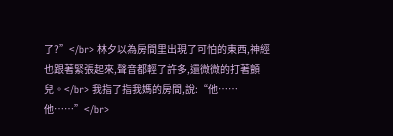了?”</br> 林夕以為房間里出現了可怕的東西,神經也跟著緊張起來,聲音都輕了許多,還微微的打著顫兒。</br> 我指了指我媽的房間,說:“他……他……”</br>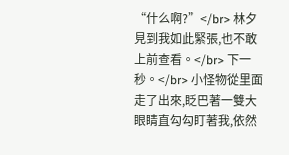“什么啊?”</br> 林夕見到我如此緊張,也不敢上前查看。</br> 下一秒。</br> 小怪物從里面走了出來,眨巴著一雙大眼睛直勾勾盯著我,依然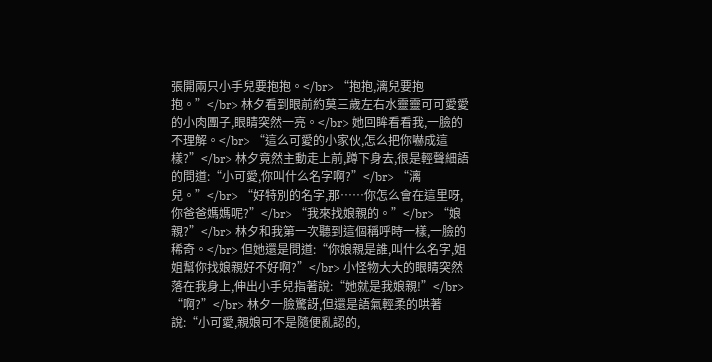張開兩只小手兒要抱抱。</br> “抱抱,漓兒要抱抱。”</br> 林夕看到眼前約莫三歲左右水靈靈可可愛愛的小肉團子,眼睛突然一亮。</br> 她回眸看看我,一臉的不理解。</br> “這么可愛的小家伙,怎么把你嚇成這樣?”</br> 林夕竟然主動走上前,蹲下身去,很是輕聲細語的問道:“小可愛,你叫什么名字啊?”</br> “漓兒。”</br> “好特別的名字,那……你怎么會在這里呀,你爸爸媽媽呢?”</br> “我來找娘親的。”</br> “娘親?”</br> 林夕和我第一次聽到這個稱呼時一樣,一臉的稀奇。</br> 但她還是問道:“你娘親是誰,叫什么名字,姐姐幫你找娘親好不好啊?”</br> 小怪物大大的眼睛突然落在我身上,伸出小手兒指著說:“她就是我娘親!”</br> “啊?”</br> 林夕一臉驚訝,但還是語氣輕柔的哄著說:“小可愛,親娘可不是隨便亂認的,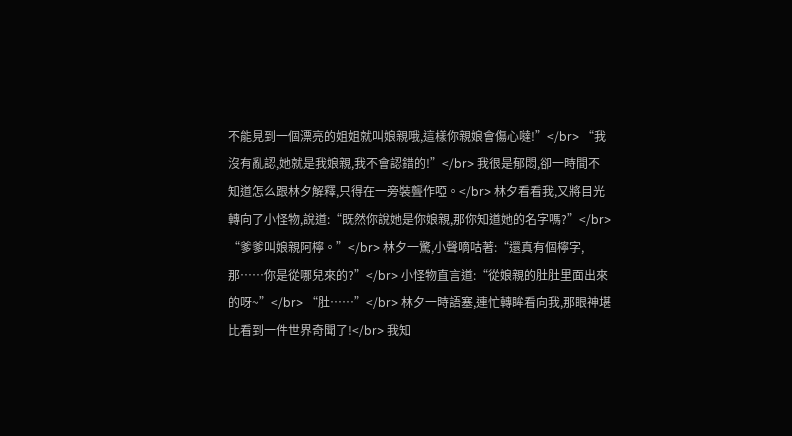不能見到一個漂亮的姐姐就叫娘親哦,這樣你親娘會傷心噠!”</br> “我沒有亂認,她就是我娘親,我不會認錯的!”</br> 我很是郁悶,卻一時間不知道怎么跟林夕解釋,只得在一旁裝聾作啞。</br> 林夕看看我,又將目光轉向了小怪物,說道:“既然你說她是你娘親,那你知道她的名字嗎?”</br> “爹爹叫娘親阿檸。”</br> 林夕一驚,小聲嘀咕著:“還真有個檸字,那……你是從哪兒來的?”</br> 小怪物直言道:“從娘親的肚肚里面出來的呀~”</br> “肚……”</br> 林夕一時語塞,連忙轉眸看向我,那眼神堪比看到一件世界奇聞了!</br> 我知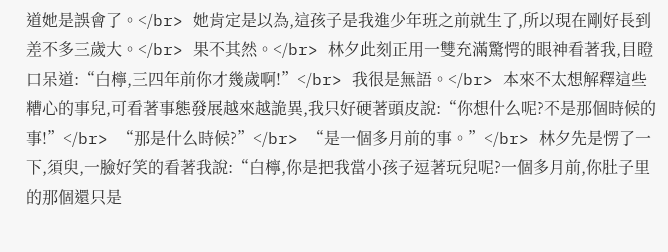道她是誤會了。</br> 她肯定是以為,這孩子是我進少年班之前就生了,所以現在剛好長到差不多三歲大。</br> 果不其然。</br> 林夕此刻正用一雙充滿驚愕的眼神看著我,目瞪口呆道:“白檸,三四年前你才幾歲啊!”</br> 我很是無語。</br> 本來不太想解釋這些糟心的事兒,可看著事態發展越來越詭異,我只好硬著頭皮說:“你想什么呢?不是那個時候的事!”</br> “那是什么時候?”</br> “是一個多月前的事。”</br> 林夕先是愣了一下,須臾,一臉好笑的看著我說:“白檸,你是把我當小孩子逗著玩兒呢?一個多月前,你肚子里的那個還只是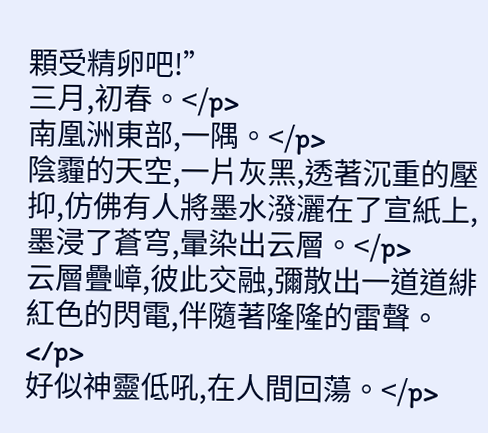顆受精卵吧!”
三月,初春。</p>
南凰洲東部,一隅。</p>
陰霾的天空,一片灰黑,透著沉重的壓抑,仿佛有人將墨水潑灑在了宣紙上,墨浸了蒼穹,暈染出云層。</p>
云層疊嶂,彼此交融,彌散出一道道緋紅色的閃電,伴隨著隆隆的雷聲。</p>
好似神靈低吼,在人間回蕩。</p>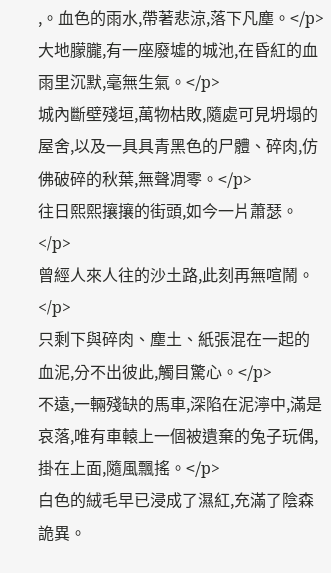,。血色的雨水,帶著悲涼,落下凡塵。</p>
大地朦朧,有一座廢墟的城池,在昏紅的血雨里沉默,毫無生氣。</p>
城內斷壁殘垣,萬物枯敗,隨處可見坍塌的屋舍,以及一具具青黑色的尸體、碎肉,仿佛破碎的秋葉,無聲凋零。</p>
往日熙熙攘攘的街頭,如今一片蕭瑟。</p>
曾經人來人往的沙土路,此刻再無喧鬧。</p>
只剩下與碎肉、塵土、紙張混在一起的血泥,分不出彼此,觸目驚心。</p>
不遠,一輛殘缺的馬車,深陷在泥濘中,滿是哀落,唯有車轅上一個被遺棄的兔子玩偶,掛在上面,隨風飄搖。</p>
白色的絨毛早已浸成了濕紅,充滿了陰森詭異。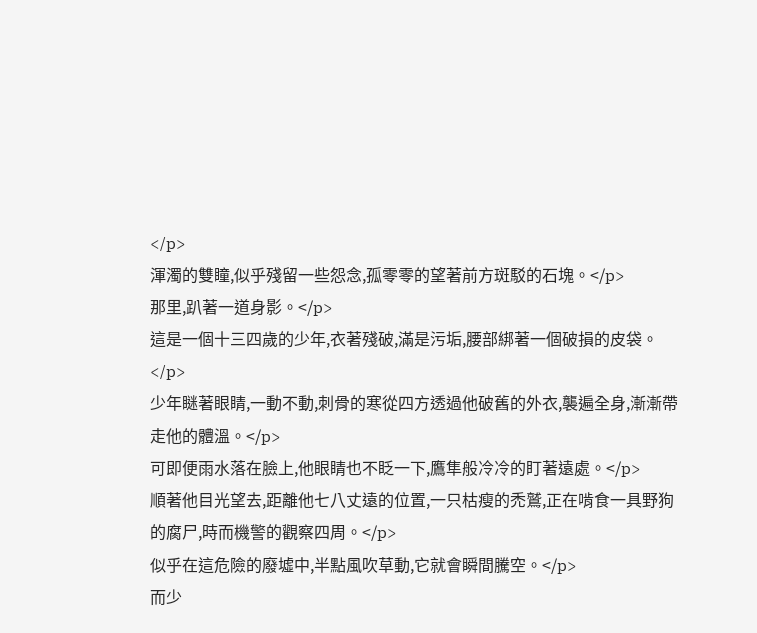</p>
渾濁的雙瞳,似乎殘留一些怨念,孤零零的望著前方斑駁的石塊。</p>
那里,趴著一道身影。</p>
這是一個十三四歲的少年,衣著殘破,滿是污垢,腰部綁著一個破損的皮袋。</p>
少年瞇著眼睛,一動不動,刺骨的寒從四方透過他破舊的外衣,襲遍全身,漸漸帶走他的體溫。</p>
可即便雨水落在臉上,他眼睛也不眨一下,鷹隼般冷冷的盯著遠處。</p>
順著他目光望去,距離他七八丈遠的位置,一只枯瘦的禿鷲,正在啃食一具野狗的腐尸,時而機警的觀察四周。</p>
似乎在這危險的廢墟中,半點風吹草動,它就會瞬間騰空。</p>
而少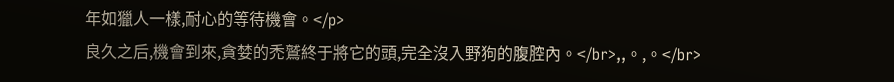年如獵人一樣,耐心的等待機會。</p>
良久之后,機會到來,貪婪的禿鷲終于將它的頭,完全沒入野狗的腹腔內。</br>,,。,。</br>